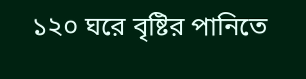১২০ ঘরে বৃষ্টির পানিতে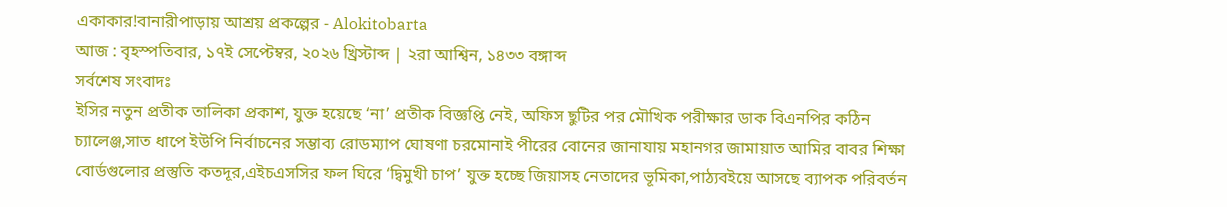একাকার!বানারীপাড়ায় আশ্রয় প্রকল্পের - Alokitobarta
আজ : বৃহস্পতিবার, ১৭ই সেপ্টেম্বর, ২০২৬ খ্রিস্টাব্দ | ২রা আশ্বিন, ১৪৩৩ বঙ্গাব্দ
সর্বশেষ সংবাদঃ
ইসির নতুন প্রতীক তালিকা প্রকাশ, যুক্ত হয়েছে ‘না’ প্রতীক বিজ্ঞপ্তি নেই, অফিস ছুটির পর মৌখিক পরীক্ষার ডাক বিএনপির কঠিন চ্যালেঞ্জ,সাত ধাপে ইউপি নির্বাচনের সম্ভাব্য রোডম্যাপ ঘোষণা চরমোনাই পীরের বোনের জানাযায় মহানগর জামায়াত আমির বাবর শিক্ষা বোর্ডগুলোর প্রস্তুতি কতদূর,এইচএসসির ফল ঘিরে ‘দ্বিমুখী চাপ’ যুক্ত হচ্ছে জিয়াসহ নেতাদের ভূমিকা,পাঠ্যবইয়ে আসছে ব্যাপক পরিবর্তন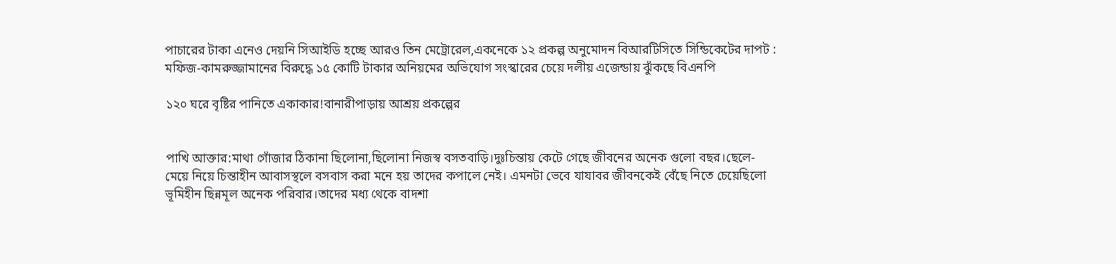পাচারের টাকা এনেও দেয়নি সিআইডি হচ্ছে আরও তিন মেট্রোরেল,একনেকে ১২ প্রকল্প অনুমোদন বিআরটিসিতে সিন্ডিকেটের দাপট : মফিজ-কামরুজ্জামানের বিরুদ্ধে ১৫ কোটি টাকার অনিয়মের অভিযোগ সংস্কারের চেয়ে দলীয় এজেন্ডায় ঝুঁকছে বিএনপি

১২০ ঘরে বৃষ্টির পানিতে একাকার!বানারীপাড়ায় আশ্রয় প্রকল্পের


পাখি আক্তার:মাথা গোঁজার ঠিকানা ছিলোনা,ছিলোনা নিজস্ব বসতবাড়ি।দুঃচিন্তায় কেটে গেছে জীবনের অনেক গুলো বছর।ছেলে-মেয়ে নিয়ে চিন্তাহীন আবাসস্থলে বসবাস করা মনে হয় তাদের কপালে নেই। এমনটা ভেবে যাযাবর জীবনকেই বেঁছে নিতে চেয়েছিলো ভূমিহীন ছিন্নমূল অনেক পরিবার।তাদের মধ্য থেকে বাদশা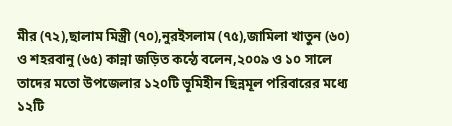মীর (৭২),ছালাম মিস্ত্রী (৭০),নুরইসলাম (৭৫),জামিলা খাতুন (৬০) ও শহরবানু (৬৫) কান্না জড়িত কন্ঠে বলেন,২০০৯ ও ১০ সালে তাদের মতো উপজেলার ১২০টি ভূমিহীন ছিন্নমূল পরিবারের মধ্যে ১২টি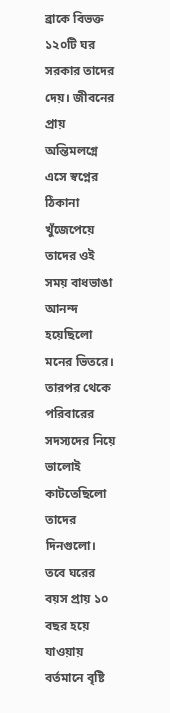ব্রাকে বিভক্ত ১২০টি ঘর সরকার তাদের দেয়। জীবনের প্রায় অন্তিমলগ্নে এসে স্বপ্নের ঠিকানা খুঁজেপেয়ে তাদের ওই সময় বাধভাঙা আনন্দ হয়েছিলো মনের ভিতরে। তারপর থেকে পরিবারের সদস্যদের নিয়ে ভালোই কাটতেছিলো তাদের দিনগুলো। তবে ঘরের বয়স প্রায় ১০ বছর হয়ে যাওয়ায় বর্তমানে বৃষ্টি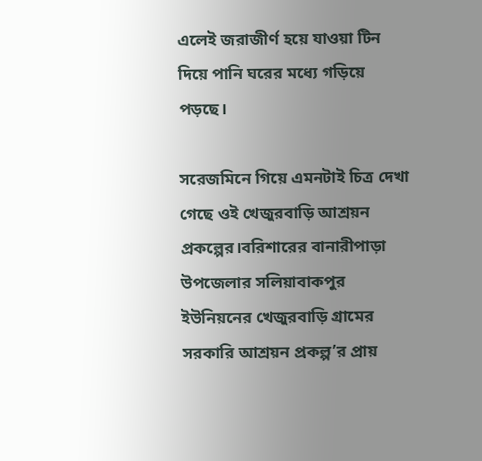এলেই জরাজীর্ণ হয়ে যাওয়া টিন দিয়ে পানি ঘরের মধ্যে গড়িয়ে পড়ছে।

সরেজমিনে গিয়ে এমনটাই চিত্র দেখা গেছে ওই খেজুরবাড়ি আশ্রয়ন প্রকল্পের।বরিশারের বানারীপাড়া উপজেলার সলিয়াবাকপুর ইউনিয়নের খেজুরবাড়ি গ্রামের সরকারি আশ্রয়ন প্রকল্প’র প্রায়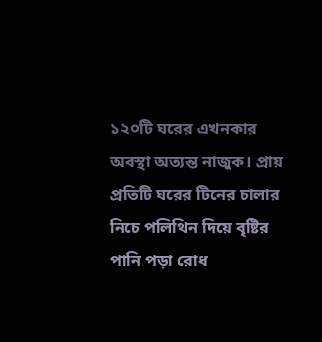১২০টি ঘরের এখনকার অবস্থা অত্যন্ত নাজুক। প্রায় প্রতিটি ঘরের টিনের চালার নিচে পলিথিন দিয়ে বৃষ্টির পানি পড়া রোধ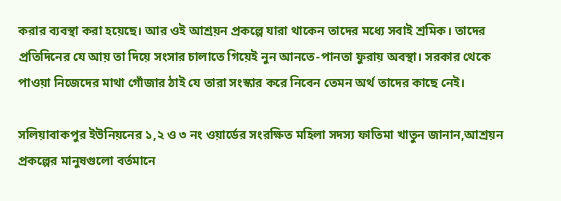করার ব্যবস্থা করা হয়েছে। আর ওই আশ্রয়ন প্রকল্পে যারা থাকেন তাদের মধ্যে সবাই শ্রমিক। তাদের প্রতিদিনের যে আয় তা দিয়ে সংসার চালাতে গিয়েই নুন আনতে-পানতা ফুরায় অবস্থা। সরকার থেকে পাওয়া নিজেদের মাথা গোঁজার ঠাই যে তারা সংস্কার করে নিবেন তেমন অর্থ তাদের কাছে নেই।

সলিয়াবাকপুর ইউনিয়নের ১,২ ও ৩ নং ওয়ার্ডের সংরক্ষিত মহিলা সদস্য ফাতিমা খাতুন জানান,আশ্রয়ন প্রকল্পের মানুষগুলো বর্তমানে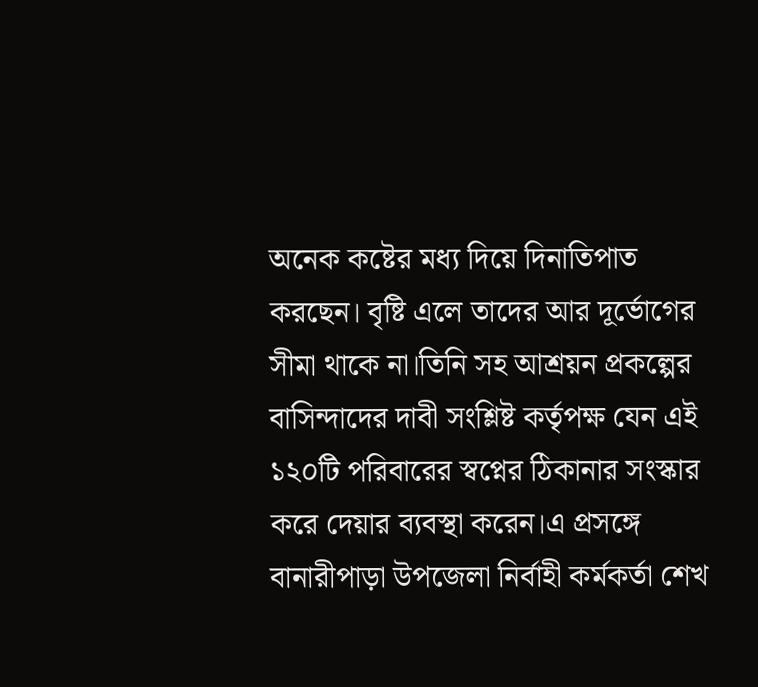অনেক কষ্টের মধ্য দিয়ে দিনাতিপাত করছেন। বৃষ্টি এলে তাদের আর দূর্ভোগের সীমা থাকে না।তিনি সহ আশ্রয়ন প্রকল্পের বাসিন্দাদের দাবী সংশ্লিষ্ট কর্তৃপক্ষ যেন এই ১২০টি পরিবারের স্বপ্নের ঠিকানার সংস্কার করে দেয়ার ব্যবস্থা করেন।এ প্রসঙ্গে বানারীপাড়া উপজেলা নির্বাহী কর্মকর্তা শেখ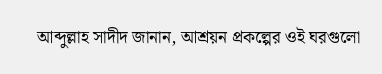আব্দুল্লাহ সাদীদ জানান, আশ্রয়ন প্রকল্পের ওই ঘরগুলো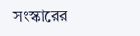সংস্কারের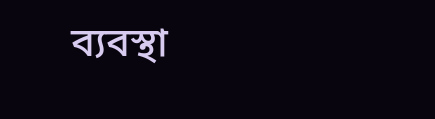ব্যবস্থা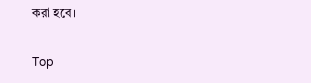করা হবে।

Top